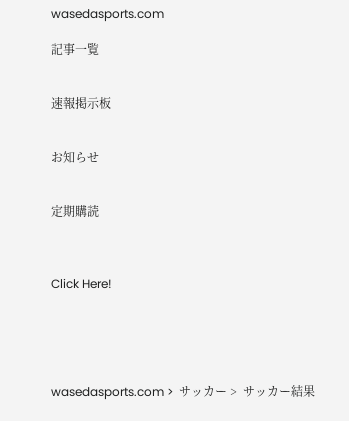wasedasports.com

記事一覧


速報掲示板


お知らせ


定期購読



Click Here!





wasedasports.com >  サッカー >  サッカー結果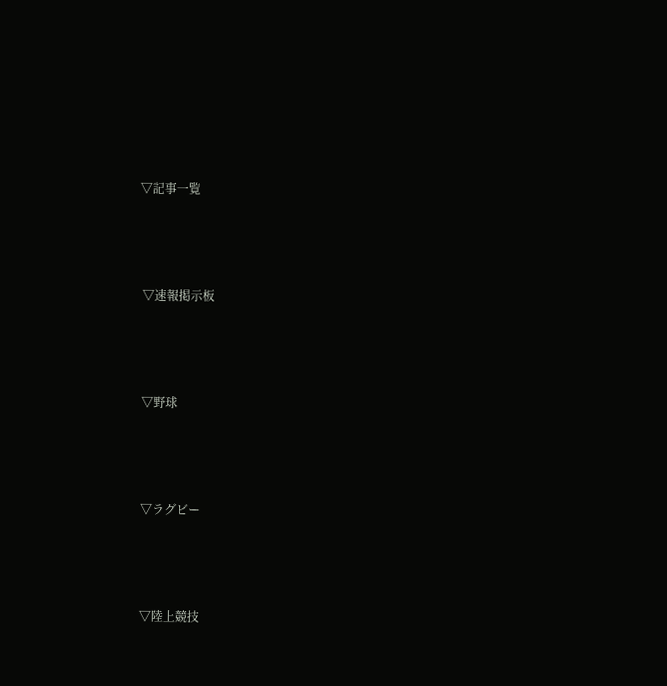▽記事一覧



 ▽速報掲示板



 ▽野球



 ▽ラグビー



 ▽陸上競技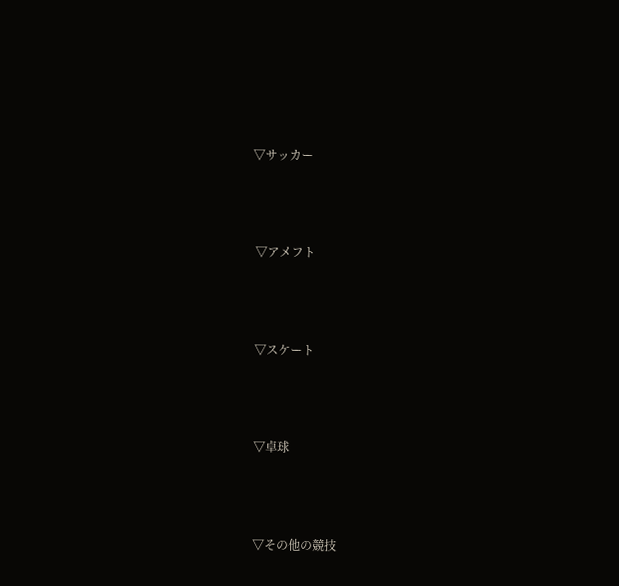▽サッカー



 ▽アメフト



 ▽スケート



 ▽卓球



 ▽その他の競技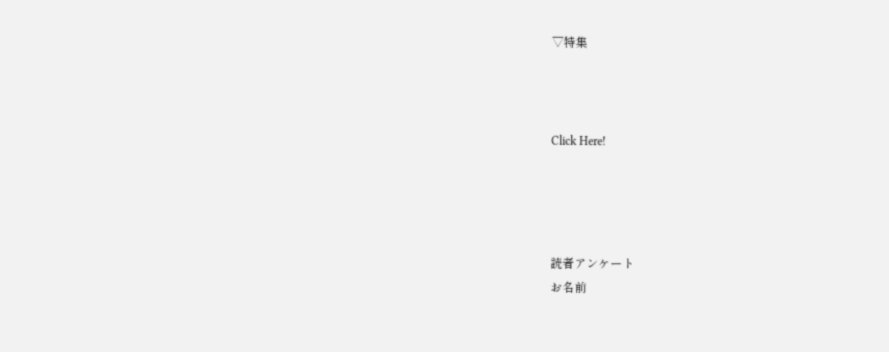▽特集



Click Here!




読者アンケート
お名前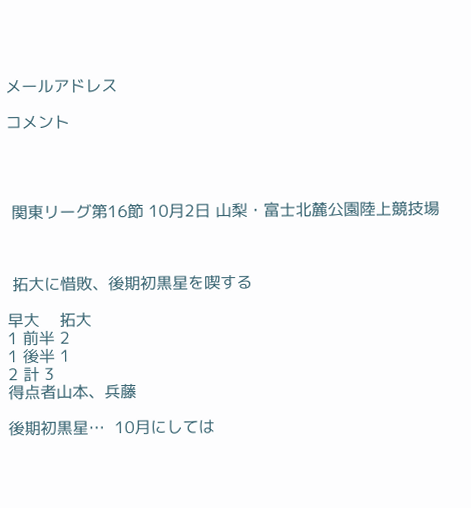メールアドレス

コメント




 関東リーグ第16節 10月2日 山梨・富士北麓公園陸上競技場



 拓大に惜敗、後期初黒星を喫する

早大    拓大
1 前半 2
1 後半 1
2 計 3
得点者山本、兵藤

後期初黒星…  10月にしては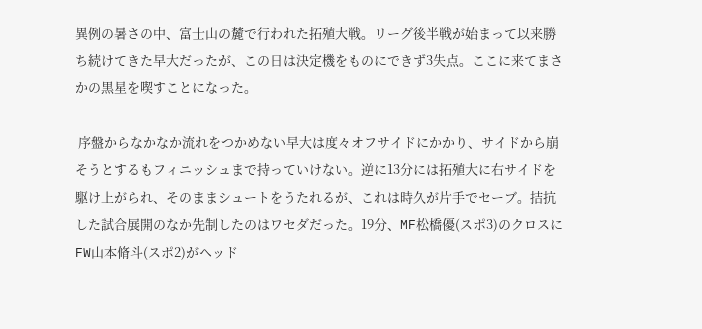異例の暑さの中、富士山の麓で行われた拓殖大戦。リーグ後半戦が始まって以来勝ち続けてきた早大だったが、この日は決定機をものにできず3失点。ここに来てまさかの黒星を喫すことになった。

 序盤からなかなか流れをつかめない早大は度々オフサイドにかかり、サイドから崩そうとするもフィニッシュまで持っていけない。逆に13分には拓殖大に右サイドを駆け上がられ、そのままシュートをうたれるが、これは時久が片手でセーブ。拮抗した試合展開のなか先制したのはワセダだった。19分、MF松橋優(スポ3)のクロスにFW山本脩斗(スポ2)がヘッド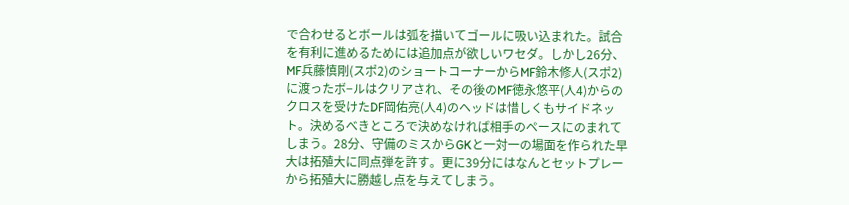で合わせるとボールは弧を描いてゴールに吸い込まれた。試合を有利に進めるためには追加点が欲しいワセダ。しかし26分、MF兵藤慎剛(スポ2)のショートコーナーからMF鈴木修人(スポ2)に渡ったボ−ルはクリアされ、その後のMF徳永悠平(人4)からのクロスを受けたDF岡佑亮(人4)のヘッドは惜しくもサイドネット。決めるべきところで決めなければ相手のペースにのまれてしまう。28分、守備のミスからGKと一対一の場面を作られた早大は拓殖大に同点弾を許す。更に39分にはなんとセットプレーから拓殖大に勝越し点を与えてしまう。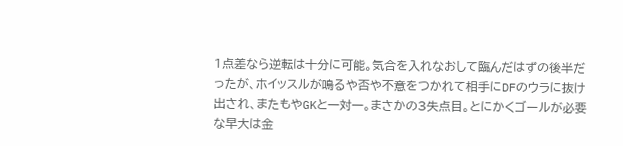1点差なら逆転は十分に可能。気合を入れなおして臨んだはずの後半だったが、ホイッスルが鳴るや否や不意をつかれて相手にDFのウラに抜け出され、またもやGKと一対一。まさかの3失点目。とにかくゴールが必要な早大は金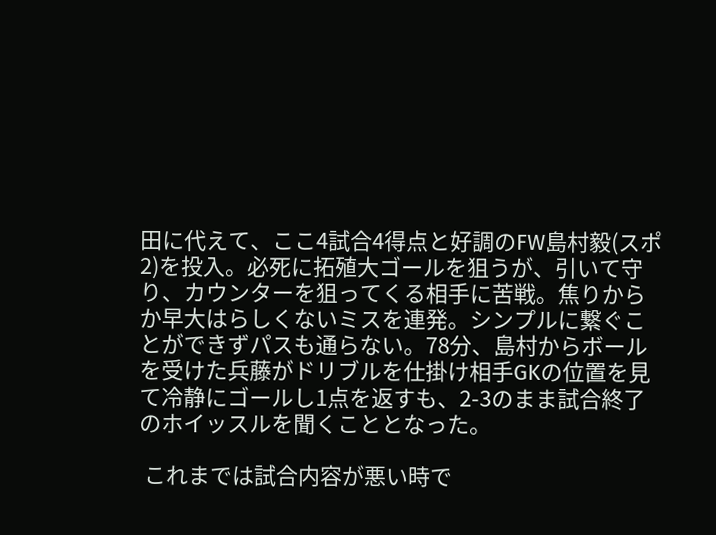田に代えて、ここ4試合4得点と好調のFW島村毅(スポ2)を投入。必死に拓殖大ゴールを狙うが、引いて守り、カウンターを狙ってくる相手に苦戦。焦りからか早大はらしくないミスを連発。シンプルに繋ぐことができずパスも通らない。78分、島村からボールを受けた兵藤がドリブルを仕掛け相手GKの位置を見て冷静にゴールし1点を返すも、2-3のまま試合終了のホイッスルを聞くこととなった。

 これまでは試合内容が悪い時で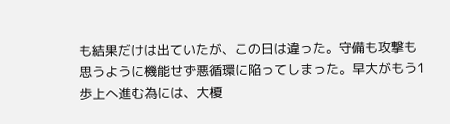も結果だけは出ていたが、この日は違った。守備も攻撃も思うように機能せず悪循環に陥ってしまった。早大がもう1歩上へ進む為には、大榎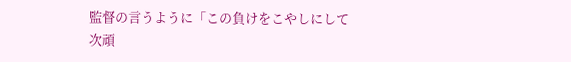監督の言うように「この負けをこやしにして次頑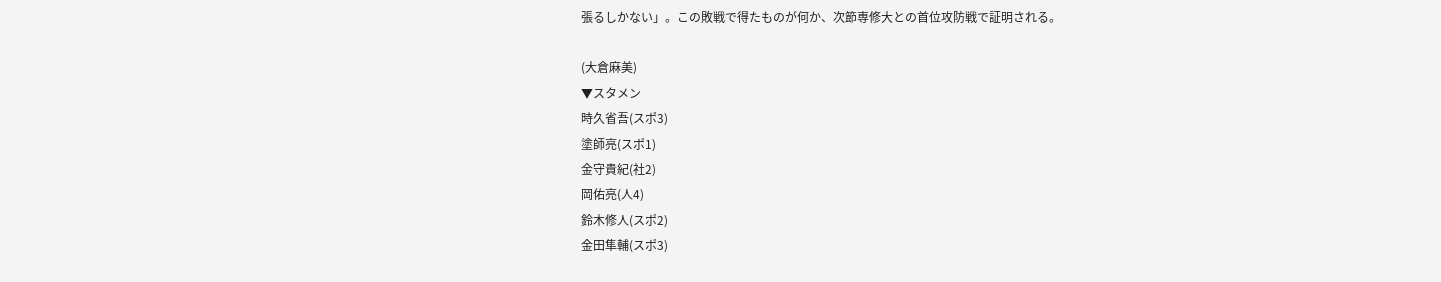張るしかない」。この敗戦で得たものが何か、次節専修大との首位攻防戦で証明される。

(大倉麻美)
▼スタメン
時久省吾(スポ3)
塗師亮(スポ1)
金守貴紀(社2)
岡佑亮(人4)
鈴木修人(スポ2)
金田隼輔(スポ3)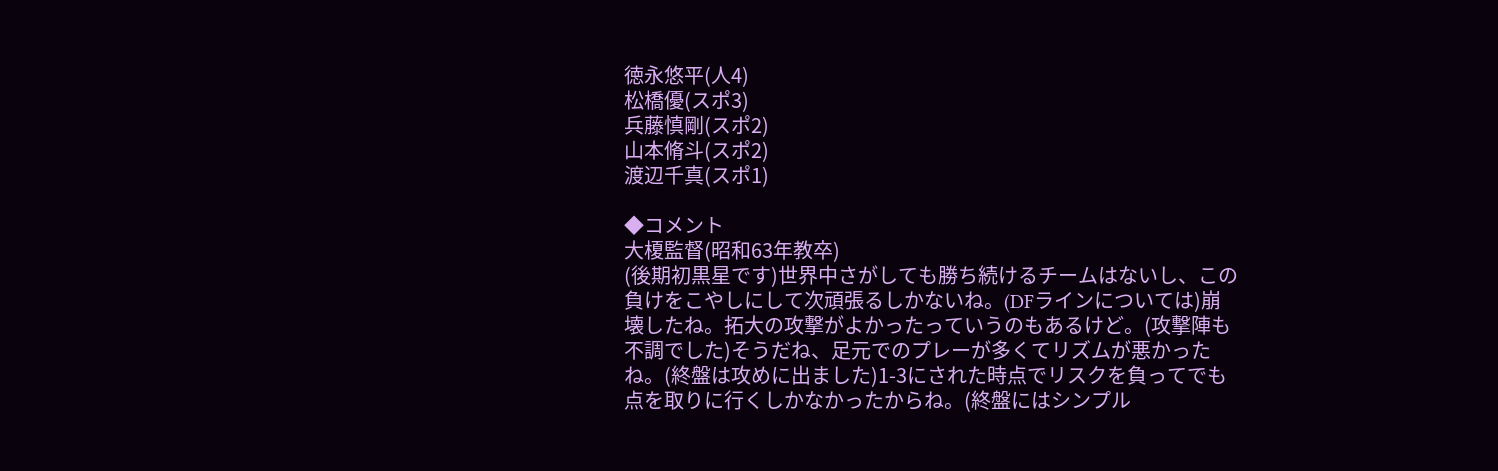徳永悠平(人4)
松橋優(スポ3)
兵藤慎剛(スポ2)
山本脩斗(スポ2)
渡辺千真(スポ1)

◆コメント
大榎監督(昭和63年教卒)
(後期初黒星です)世界中さがしても勝ち続けるチームはないし、この負けをこやしにして次頑張るしかないね。(DFラインについては)崩壊したね。拓大の攻撃がよかったっていうのもあるけど。(攻撃陣も不調でした)そうだね、足元でのプレーが多くてリズムが悪かったね。(終盤は攻めに出ました)1-3にされた時点でリスクを負ってでも点を取りに行くしかなかったからね。(終盤にはシンプル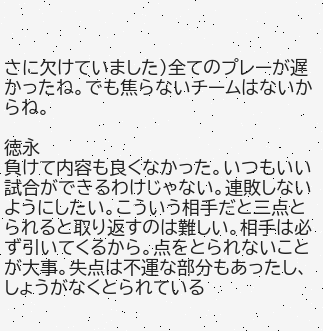さに欠けていました)全てのプレーが遅かったね。でも焦らないチームはないからね。

徳永
負けて内容も良くなかった。いつもいい試合ができるわけじゃない。連敗しないようにしたい。こういう相手だと三点とられると取り返すのは難しい。相手は必ず引いてくるから。点をとられないことが大事。失点は不運な部分もあったし、しょうがなくとられている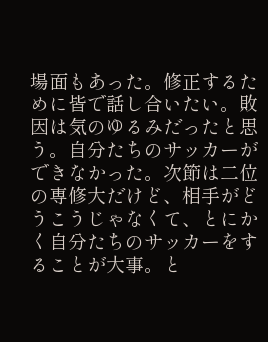場面もあった。修正するために皆で話し合いたい。敗因は気のゆるみだったと思う。自分たちのサッカーができなかった。次節は二位の専修大だけど、相手がどうこうじゃなくて、とにかく自分たちのサッカーをすることが大事。と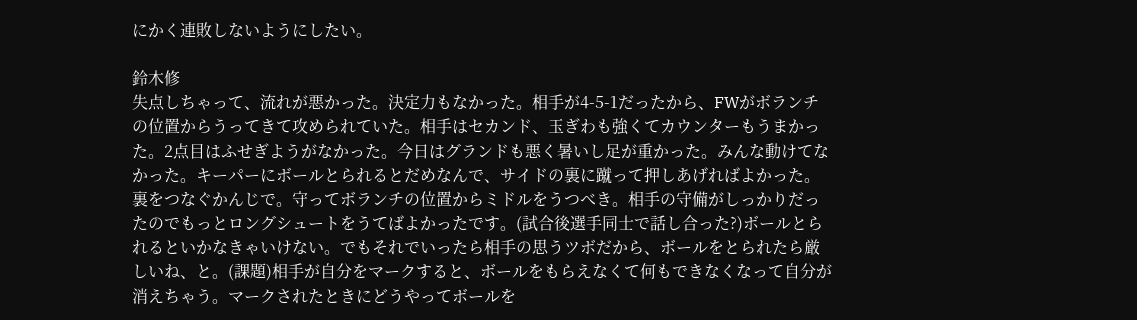にかく連敗しないようにしたい。

鈴木修
失点しちゃって、流れが悪かった。決定力もなかった。相手が4-5-1だったから、FWがボランチの位置からうってきて攻められていた。相手はセカンド、玉ぎわも強くてカウンターもうまかった。2点目はふせぎようがなかった。今日はグランドも悪く暑いし足が重かった。みんな動けてなかった。キーパーにボールとられるとだめなんで、サイドの裏に蹴って押しあげればよかった。裏をつなぐかんじで。守ってボランチの位置からミドルをうつべき。相手の守備がしっかりだったのでもっとロングシュートをうてばよかったです。(試合後選手同士で話し合った?)ボールとられるといかなきゃいけない。でもそれでいったら相手の思うツボだから、ボールをとられたら厳しいね、と。(課題)相手が自分をマークすると、ボールをもらえなくて何もできなくなって自分が消えちゃう。マークされたときにどうやってボールを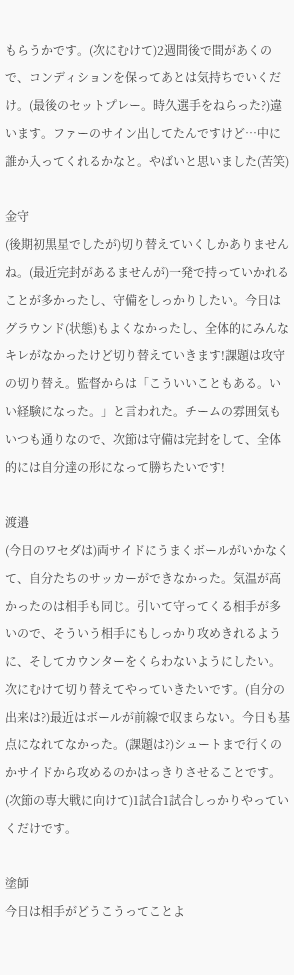もらうかです。(次にむけて)2週間後で間があくので、コンディションを保ってあとは気持ちでいくだけ。(最後のセットプレー。時久選手をねらった?)違います。ファーのサイン出してたんですけど…中に誰か入ってくれるかなと。やばいと思いました(苦笑)

金守
(後期初黒星でしたが)切り替えていくしかありませんね。(最近完封があるませんが)一発で持っていかれることが多かったし、守備をしっかりしたい。今日はグラウンド(状態)もよくなかったし、全体的にみんなキレがなかったけど切り替えていきます!課題は攻守の切り替え。監督からは「こういいこともある。いい経験になった。」と言われた。チームの雰囲気もいつも通りなので、次節は守備は完封をして、全体的には自分達の形になって勝ちたいです!

渡邉
(今日のワセダは)両サイドにうまくボールがいかなくて、自分たちのサッカーができなかった。気温が高かったのは相手も同じ。引いて守ってくる相手が多いので、そういう相手にもしっかり攻めきれるように、そしてカウンターをくらわないようにしたい。次にむけて切り替えてやっていきたいです。(自分の出来は?)最近はボールが前線で収まらない。今日も基点になれてなかった。(課題は?)シュートまで行くのかサイドから攻めるのかはっきりさせることです。(次節の専大戦に向けて)1試合1試合しっかりやっていくだけです。

塗師
今日は相手がどうこうってことよ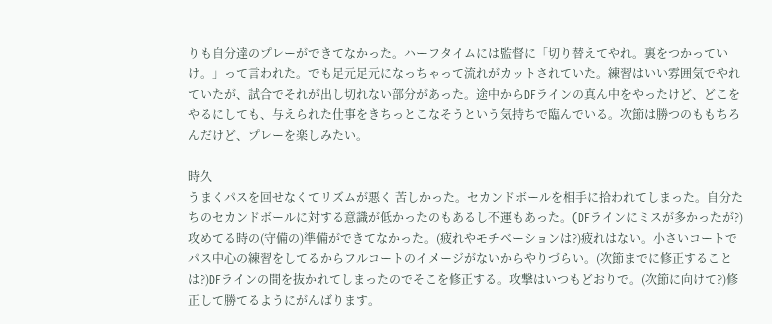りも自分達のプレーができてなかった。ハーフタイムには監督に「切り替えてやれ。裏をつかっていけ。」って言われた。でも足元足元になっちゃって流れがカットされていた。練習はいい雰囲気でやれていたが、試合でそれが出し切れない部分があった。途中からDFラインの真ん中をやったけど、どこをやるにしても、与えられた仕事をきちっとこなそうという気持ちで臨んでいる。次節は勝つのももちろんだけど、プレーを楽しみたい。

時久
うまくパスを回せなくてリズムが悪く 苦しかった。セカンドボールを相手に拾われてしまった。自分たちのセカンドボールに対する意識が低かったのもあるし不運もあった。(DFラインにミスが多かったが?)攻めてる時の(守備の)準備ができてなかった。(疲れやモチベーションは?)疲れはない。小さいコートでパス中心の練習をしてるからフルコートのイメージがないからやりづらい。(次節までに修正することは?)DFラインの間を抜かれてしまったのでそこを修正する。攻撃はいつもどおりで。(次節に向けて?)修正して勝てるようにがんばります。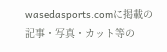wasedasports.comに掲載の記事・写真・カット等の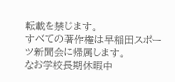転載を禁じます。
すべての著作権は早稲田スポーツ新聞会に帰属します。
なお学校長期休暇中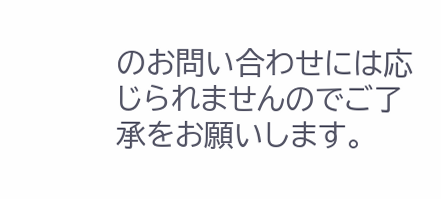のお問い合わせには応じられませんのでご了承をお願いします。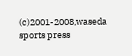(c)2001-2008,waseda sports press